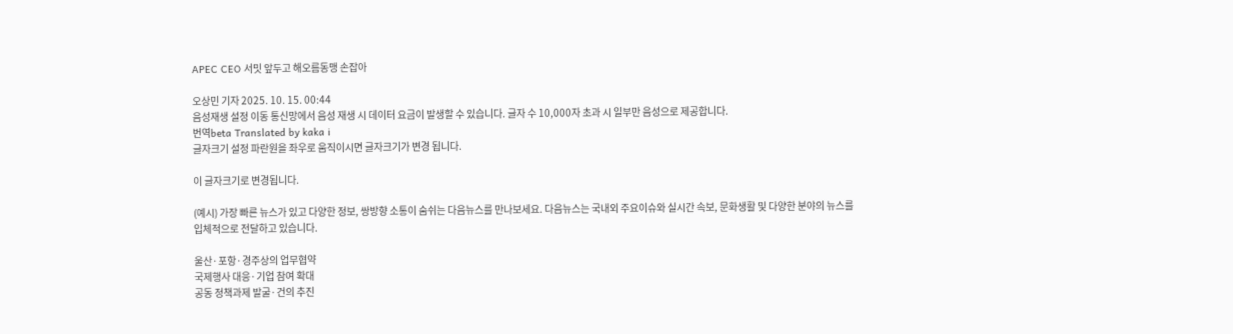APEC CEO 서밋 앞두고 해오름동맹 손잡아

오상민 기자 2025. 10. 15. 00:44
음성재생 설정 이동 통신망에서 음성 재생 시 데이터 요금이 발생할 수 있습니다. 글자 수 10,000자 초과 시 일부만 음성으로 제공합니다.
번역beta Translated by kaka i
글자크기 설정 파란원을 좌우로 움직이시면 글자크기가 변경 됩니다.

이 글자크기로 변경됩니다.

(예시) 가장 빠른 뉴스가 있고 다양한 정보, 쌍방향 소통이 숨쉬는 다음뉴스를 만나보세요. 다음뉴스는 국내외 주요이슈와 실시간 속보, 문화생활 및 다양한 분야의 뉴스를 입체적으로 전달하고 있습니다.

울산·포항·경주상의 업무협약
국제행사 대응·기업 참여 확대
공동 정책과제 발굴·건의 추진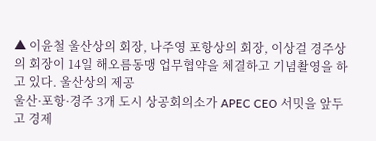▲ 이윤철 울산상의 회장, 나주영 포항상의 회장, 이상걸 경주상의 회장이 14일 해오름동맹 업무협약을 체결하고 기념촬영을 하고 있다. 울산상의 제공
울산·포항·경주 3개 도시 상공회의소가 APEC CEO 서밋을 앞두고 경제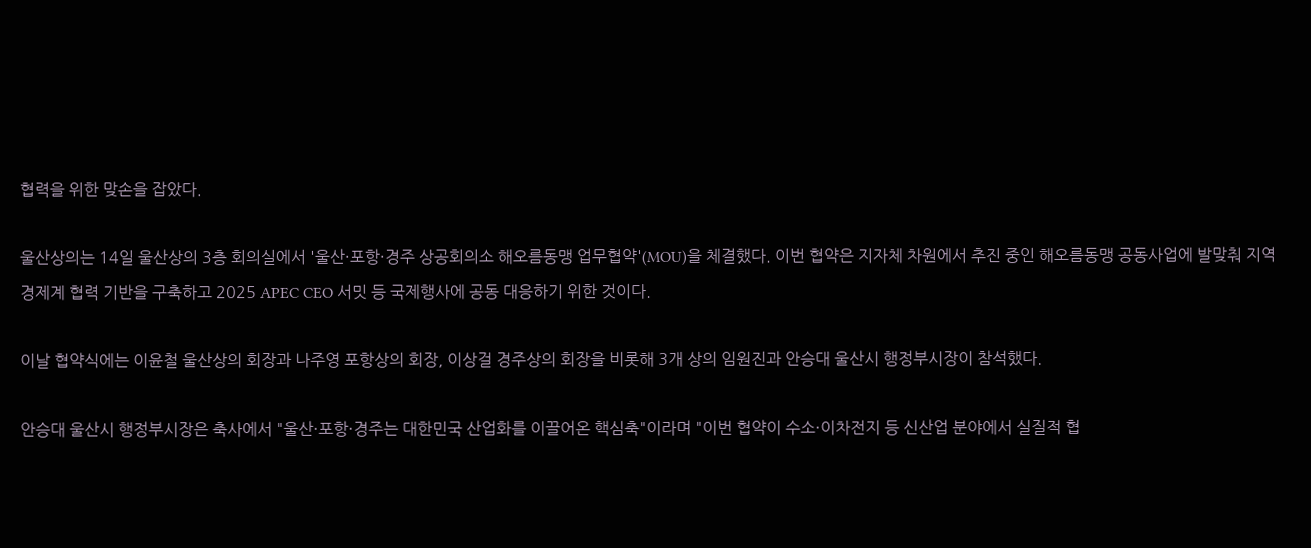협력을 위한 맞손을 잡았다.

울산상의는 14일 울산상의 3층 회의실에서 '울산·포항·경주 상공회의소 해오름동맹 업무협약'(MOU)을 체결했다. 이번 협약은 지자체 차원에서 추진 중인 해오름동맹 공동사업에 발맞춰 지역 경제계 협력 기반을 구축하고 2025 APEC CEO 서밋 등 국제행사에 공동 대응하기 위한 것이다.

이날 협약식에는 이윤철 울산상의 회장과 나주영 포항상의 회장, 이상걸 경주상의 회장을 비롯해 3개 상의 임원진과 안승대 울산시 행정부시장이 참석했다.

안승대 울산시 행정부시장은 축사에서 "울산·포항·경주는 대한민국 산업화를 이끌어온 핵심축"이라며 "이번 협약이 수소·이차전지 등 신산업 분야에서 실질적 협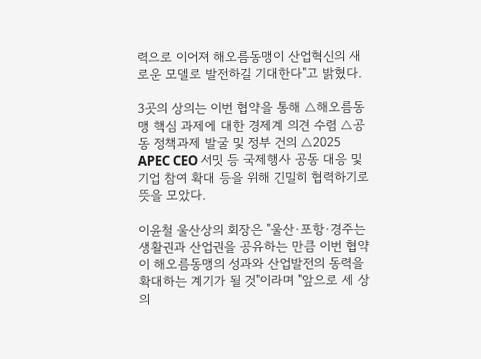력으로 이어져 해오름동맹이 산업혁신의 새로운 모델로 발전하길 기대한다"고 밝혔다.

3곳의 상의는 이번 협약을 통해 △해오름동맹 핵심 과제에 대한 경제계 의견 수렴 △공동 정책과제 발굴 및 정부 건의 △2025 APEC CEO 서밋 등 국제행사 공동 대응 및 기업 참여 확대 등을 위해 긴밀히 협력하기로 뜻을 모았다.

이윤철 울산상의 회장은 "울산·포항·경주는 생활권과 산업권을 공유하는 만큼 이번 협약이 해오름동맹의 성과와 산업발전의 동력을 확대하는 계기가 될 것"이라며 "앞으로 세 상의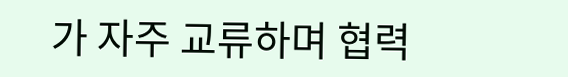가 자주 교류하며 협력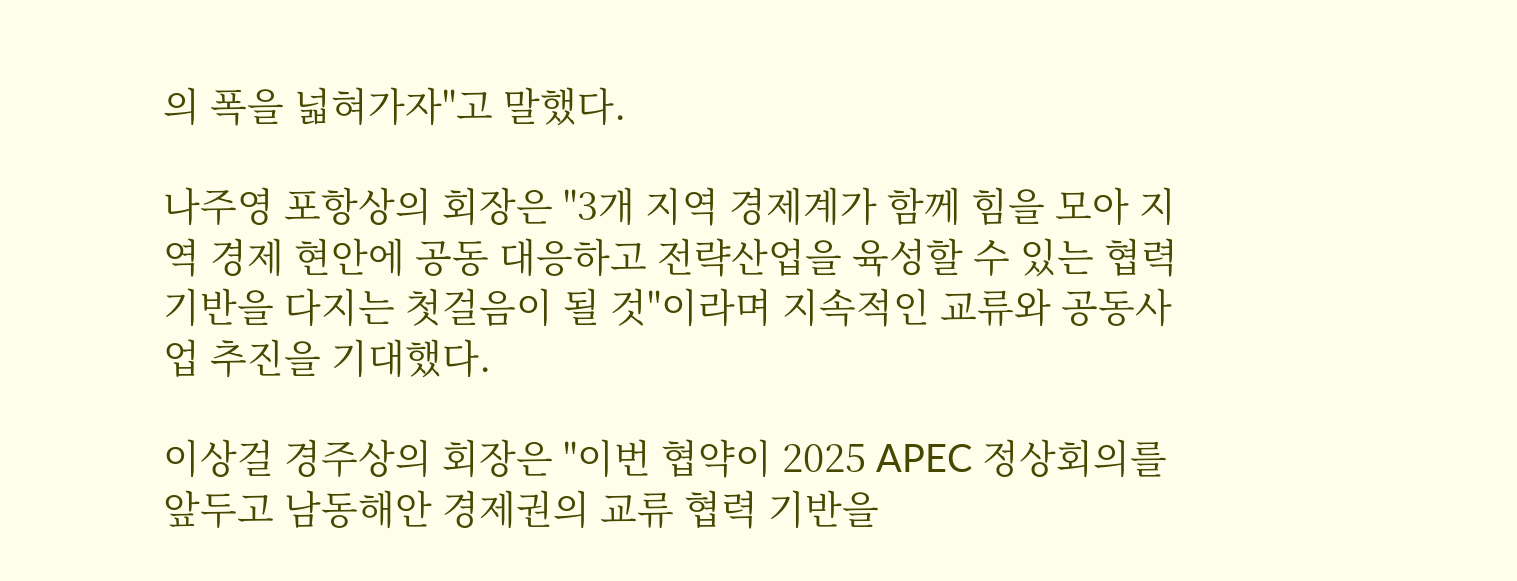의 폭을 넓혀가자"고 말했다.

나주영 포항상의 회장은 "3개 지역 경제계가 함께 힘을 모아 지역 경제 현안에 공동 대응하고 전략산업을 육성할 수 있는 협력 기반을 다지는 첫걸음이 될 것"이라며 지속적인 교류와 공동사업 추진을 기대했다.

이상걸 경주상의 회장은 "이번 협약이 2025 APEC 정상회의를 앞두고 남동해안 경제권의 교류 협력 기반을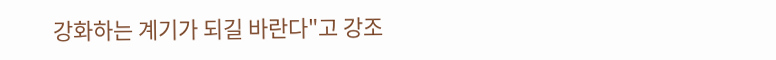강화하는 계기가 되길 바란다"고 강조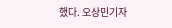했다. 오상민기자